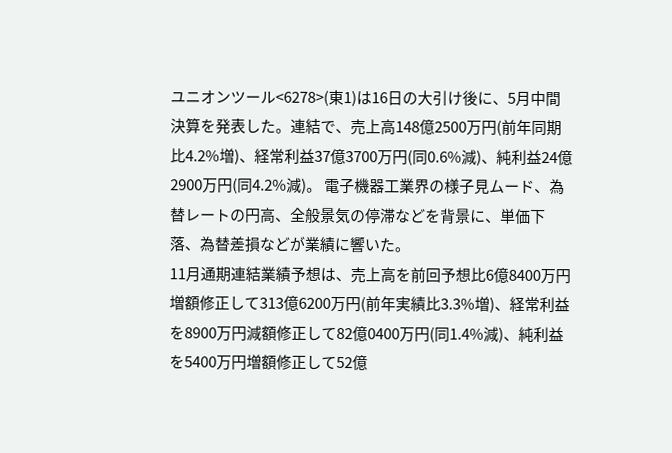ユニオンツール<6278>(東1)は16日の大引け後に、5月中間決算を発表した。連結で、売上高148億2500万円(前年同期比4.2%増)、経常利益37億3700万円(同0.6%減)、純利益24億2900万円(同4.2%減)。 電子機器工業界の様子見ムード、為替レートの円高、全般景気の停滞などを背景に、単価下落、為替差損などが業績に響いた。
11月通期連結業績予想は、売上高を前回予想比6億8400万円増額修正して313億6200万円(前年実績比3.3%増)、経常利益を8900万円減額修正して82億0400万円(同1.4%減)、純利益を5400万円増額修正して52億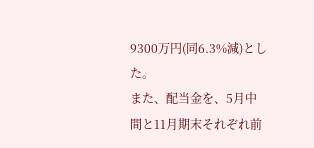9300万円(同6.3%減)とした。
また、配当金を、5月中間と11月期末それぞれ前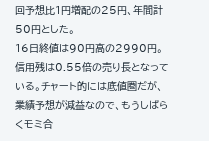回予想比1円増配の25円、年間計50円とした。
16日終値は90円高の2990円。信用残は0.55倍の売り長となっている。チャート的には底値圏だが、業績予想が減益なので、もうしばらくモミ合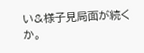い&様子見局面が続くか。